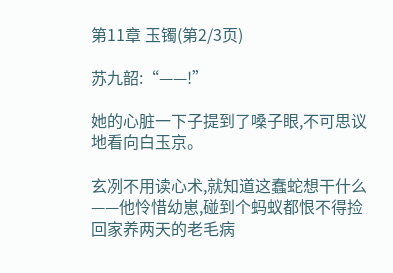第11章 玉镯(第2/3页)

苏九韶:“——!”

她的心脏一下子提到了嗓子眼,不可思议地看向白玉京。

玄冽不用读心术,就知道这蠢蛇想干什么——他怜惜幼崽,碰到个蚂蚁都恨不得捡回家养两天的老毛病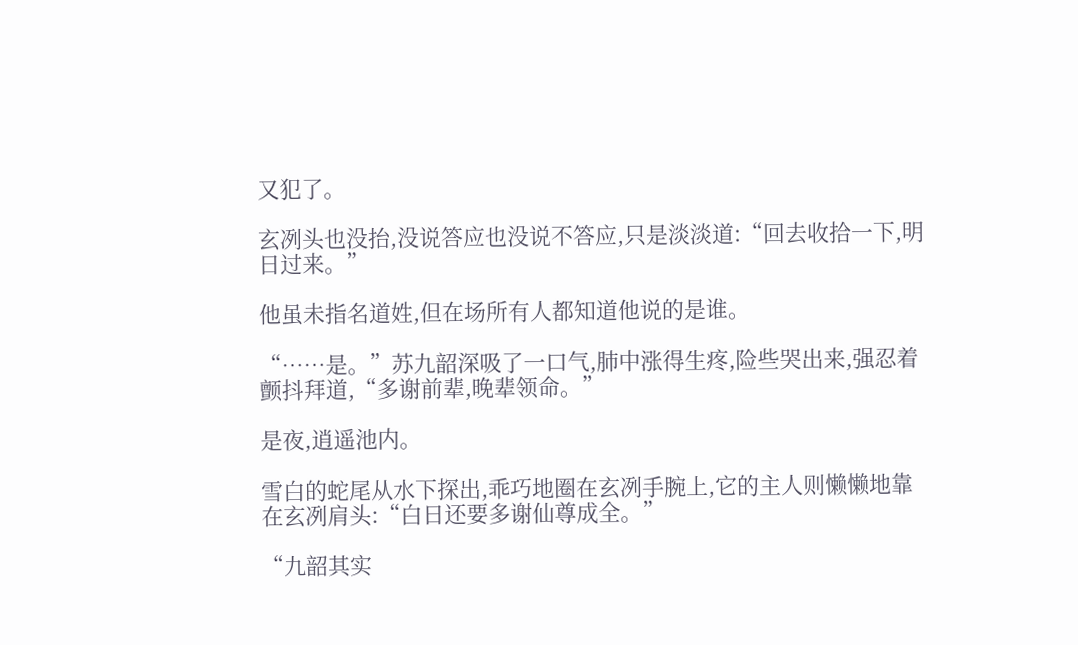又犯了。

玄冽头也没抬,没说答应也没说不答应,只是淡淡道:“回去收拾一下,明日过来。”

他虽未指名道姓,但在场所有人都知道他说的是谁。

“……是。”苏九韶深吸了一口气,肺中涨得生疼,险些哭出来,强忍着颤抖拜道,“多谢前辈,晚辈领命。”

是夜,逍遥池内。

雪白的蛇尾从水下探出,乖巧地圈在玄冽手腕上,它的主人则懒懒地靠在玄冽肩头:“白日还要多谢仙尊成全。”

“九韶其实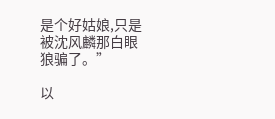是个好姑娘,只是被沈风麟那白眼狼骗了。”

以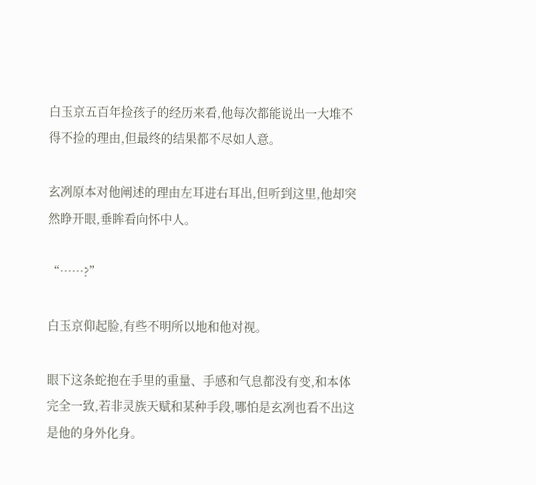白玉京五百年捡孩子的经历来看,他每次都能说出一大堆不得不捡的理由,但最终的结果都不尽如人意。

玄冽原本对他阐述的理由左耳进右耳出,但听到这里,他却突然睁开眼,垂眸看向怀中人。

“……?”

白玉京仰起脸,有些不明所以地和他对视。

眼下这条蛇抱在手里的重量、手感和气息都没有变,和本体完全一致,若非灵族天赋和某种手段,哪怕是玄冽也看不出这是他的身外化身。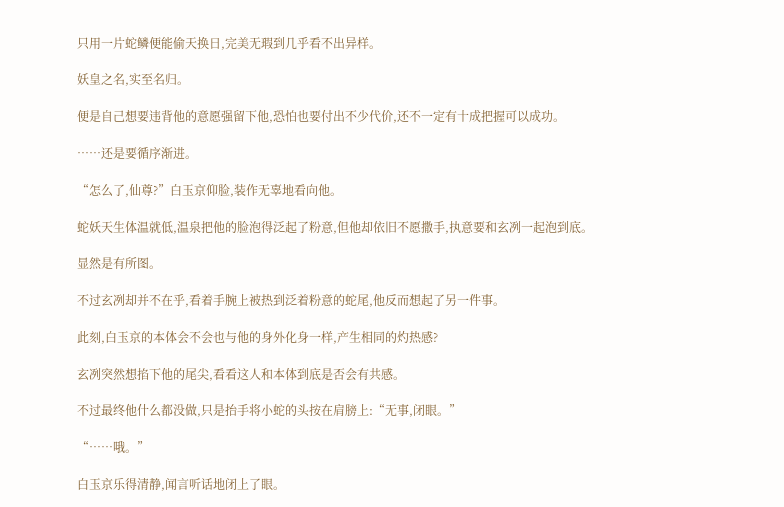只用一片蛇鳞便能偷天换日,完美无瑕到几乎看不出异样。

妖皇之名,实至名归。

便是自己想要违背他的意愿强留下他,恐怕也要付出不少代价,还不一定有十成把握可以成功。

……还是要循序渐进。

“怎么了,仙尊?”白玉京仰脸,装作无辜地看向他。

蛇妖天生体温就低,温泉把他的脸泡得泛起了粉意,但他却依旧不愿撒手,执意要和玄冽一起泡到底。

显然是有所图。

不过玄冽却并不在乎,看着手腕上被热到泛着粉意的蛇尾,他反而想起了另一件事。

此刻,白玉京的本体会不会也与他的身外化身一样,产生相同的灼热感?

玄冽突然想掐下他的尾尖,看看这人和本体到底是否会有共感。

不过最终他什么都没做,只是抬手将小蛇的头按在肩膀上:“无事,闭眼。”

“……哦。”

白玉京乐得清静,闻言听话地闭上了眼。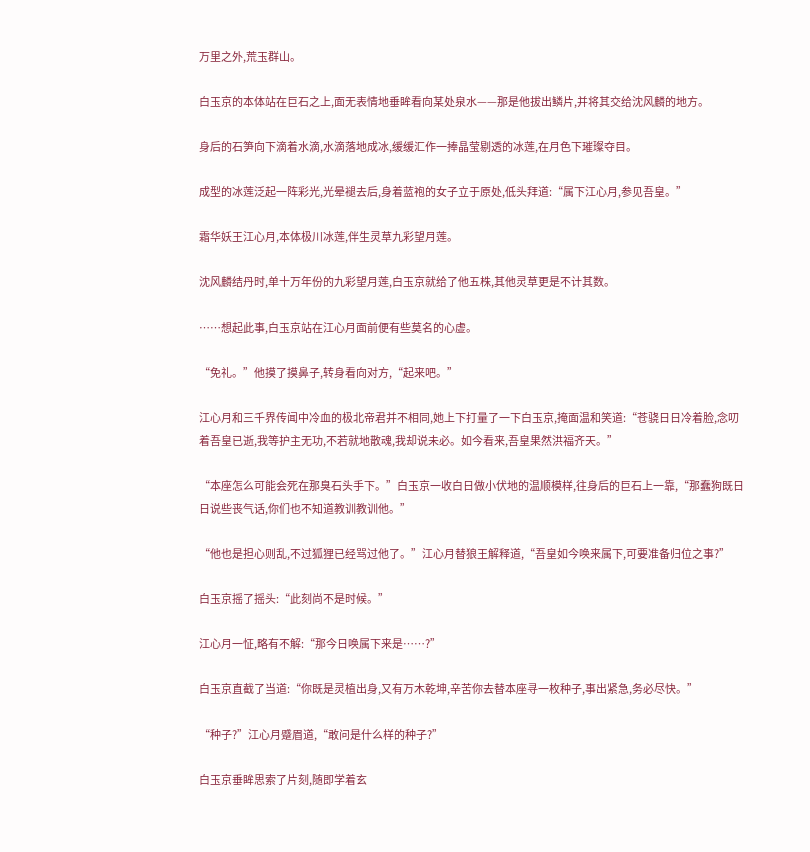万里之外,荒玉群山。

白玉京的本体站在巨石之上,面无表情地垂眸看向某处泉水——那是他拔出鳞片,并将其交给沈风麟的地方。

身后的石笋向下滴着水滴,水滴落地成冰,缓缓汇作一捧晶莹剔透的冰莲,在月色下璀璨夺目。

成型的冰莲泛起一阵彩光,光晕褪去后,身着蓝袍的女子立于原处,低头拜道:“属下江心月,参见吾皇。”

霜华妖王江心月,本体极川冰莲,伴生灵草九彩望月莲。

沈风麟结丹时,单十万年份的九彩望月莲,白玉京就给了他五株,其他灵草更是不计其数。

……想起此事,白玉京站在江心月面前便有些莫名的心虚。

“免礼。”他摸了摸鼻子,转身看向对方,“起来吧。”

江心月和三千界传闻中冷血的极北帝君并不相同,她上下打量了一下白玉京,掩面温和笑道:“苍骁日日冷着脸,念叨着吾皇已逝,我等护主无功,不若就地散魂,我却说未必。如今看来,吾皇果然洪福齐天。”

“本座怎么可能会死在那臭石头手下。”白玉京一收白日做小伏地的温顺模样,往身后的巨石上一靠,“那蠢狗既日日说些丧气话,你们也不知道教训教训他。”

“他也是担心则乱,不过狐狸已经骂过他了。”江心月替狼王解释道,“吾皇如今唤来属下,可要准备归位之事?”

白玉京摇了摇头:“此刻尚不是时候。”

江心月一怔,略有不解:“那今日唤属下来是……?”

白玉京直截了当道:“你既是灵植出身,又有万木乾坤,辛苦你去替本座寻一枚种子,事出紧急,务必尽快。”

“种子?”江心月蹙眉道,“敢问是什么样的种子?”

白玉京垂眸思索了片刻,随即学着玄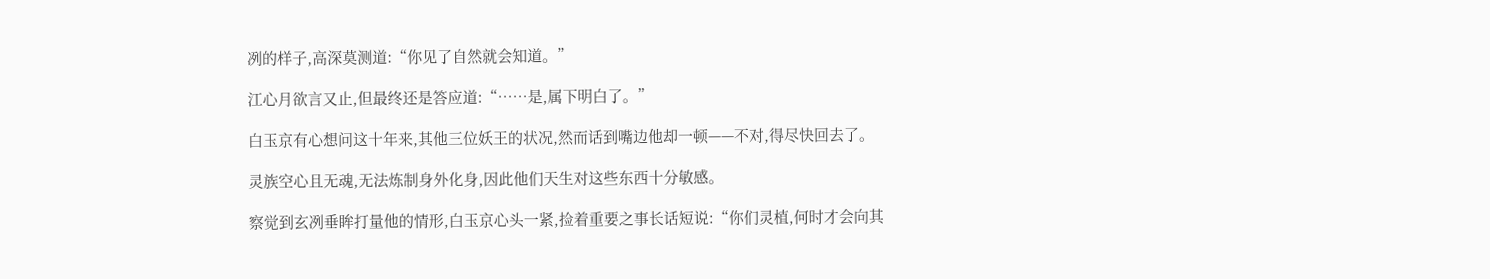冽的样子,高深莫测道:“你见了自然就会知道。”

江心月欲言又止,但最终还是答应道:“……是,属下明白了。”

白玉京有心想问这十年来,其他三位妖王的状况,然而话到嘴边他却一顿——不对,得尽快回去了。

灵族空心且无魂,无法炼制身外化身,因此他们天生对这些东西十分敏感。

察觉到玄冽垂眸打量他的情形,白玉京心头一紧,捡着重要之事长话短说:“你们灵植,何时才会向其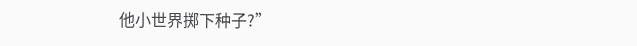他小世界掷下种子?”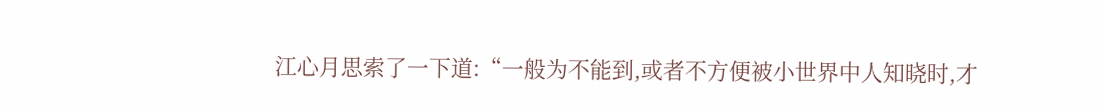江心月思索了一下道:“一般为不能到,或者不方便被小世界中人知晓时,才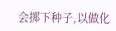会掷下种子,以做化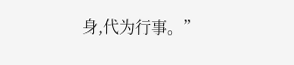身,代为行事。”